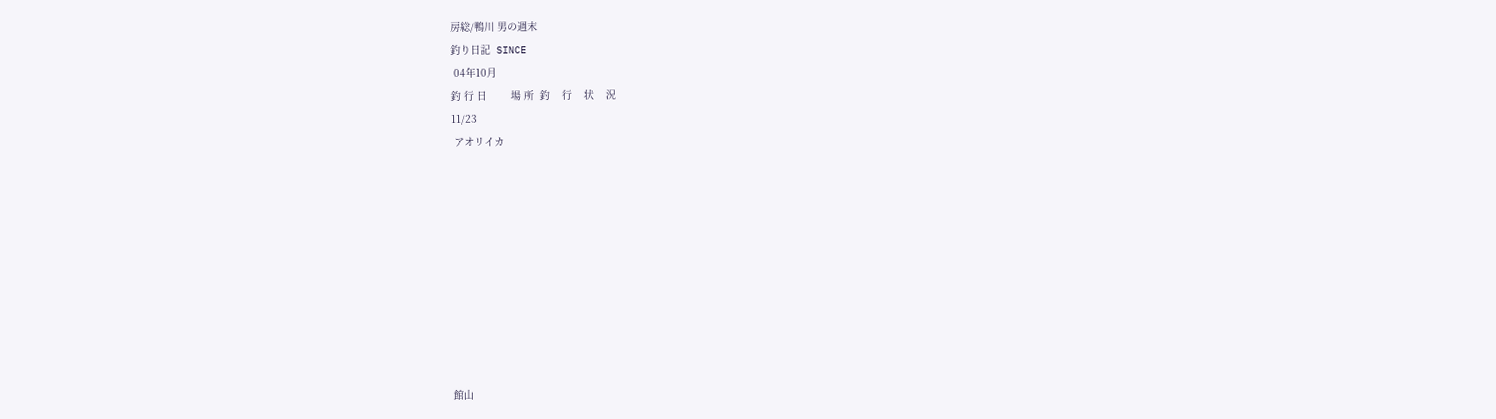房総/鴨川 男の週末
釣り日記  SINCE
 04年10月
釣 行 日        場 所  釣    行    状    況
11/23
 アオリイカ










館山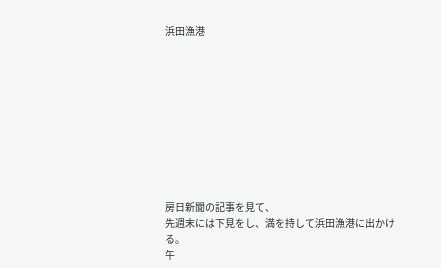浜田漁港










房日新聞の記事を見て、
先週末には下見をし、満を持して浜田漁港に出かける。
午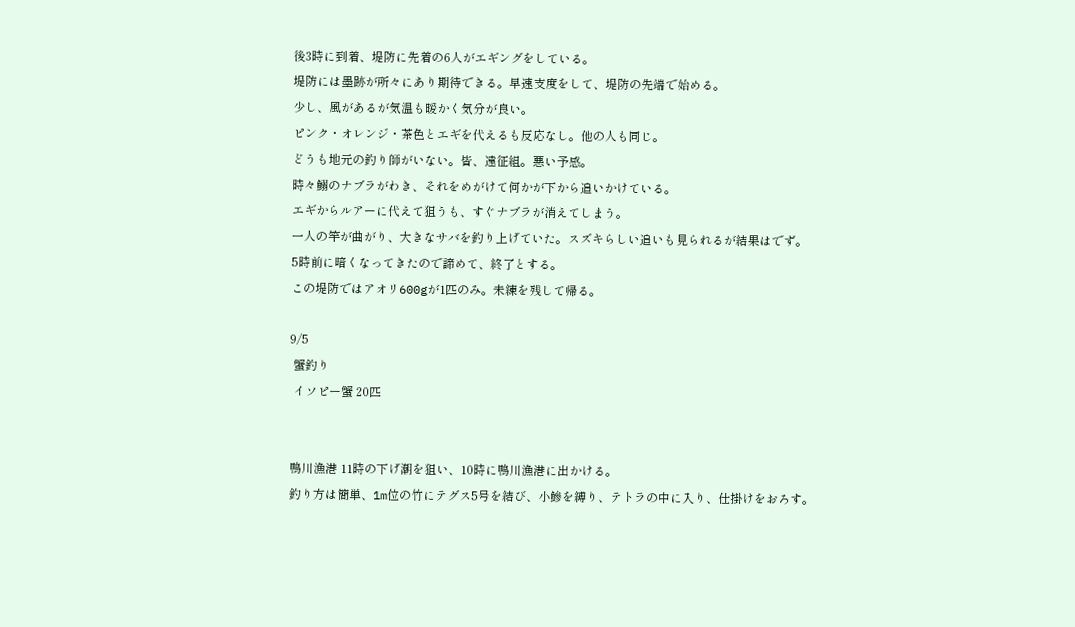後3時に到着、堤防に先着の6人がエギングをしている。
堤防には墨跡が所々にあり期待できる。早速支度をして、堤防の先端で始める。
少し、風があるが気温も暖かく気分が良い。
ピンク・オレンジ・茶色とエギを代えるも反応なし。他の人も同じ。
どうも地元の釣り師がいない。皆、遠征組。悪い予感。
時々鰯のナブラがわき、それをめがけて何かが下から追いかけている。
エギからルアーに代えて狙うも、すぐナブラが消えてしまう。
一人の竿が曲がり、大きなサバを釣り上げていた。スズキらしい追いも見られるが結果はでず。
5時前に暗くなってきたので諦めて、終了とする。
この堤防ではアオリ600gが1匹のみ。未練を残して帰る。

9/5
 蟹釣り
 イソピー蟹 20匹


鴨川漁港 11時の下げ潮を狙い、10時に鴨川漁港に出かける。
釣り方は簡単、1m位の竹にテグス5号を結び、小鰺を縛り、テトラの中に入り、仕掛けをおろす。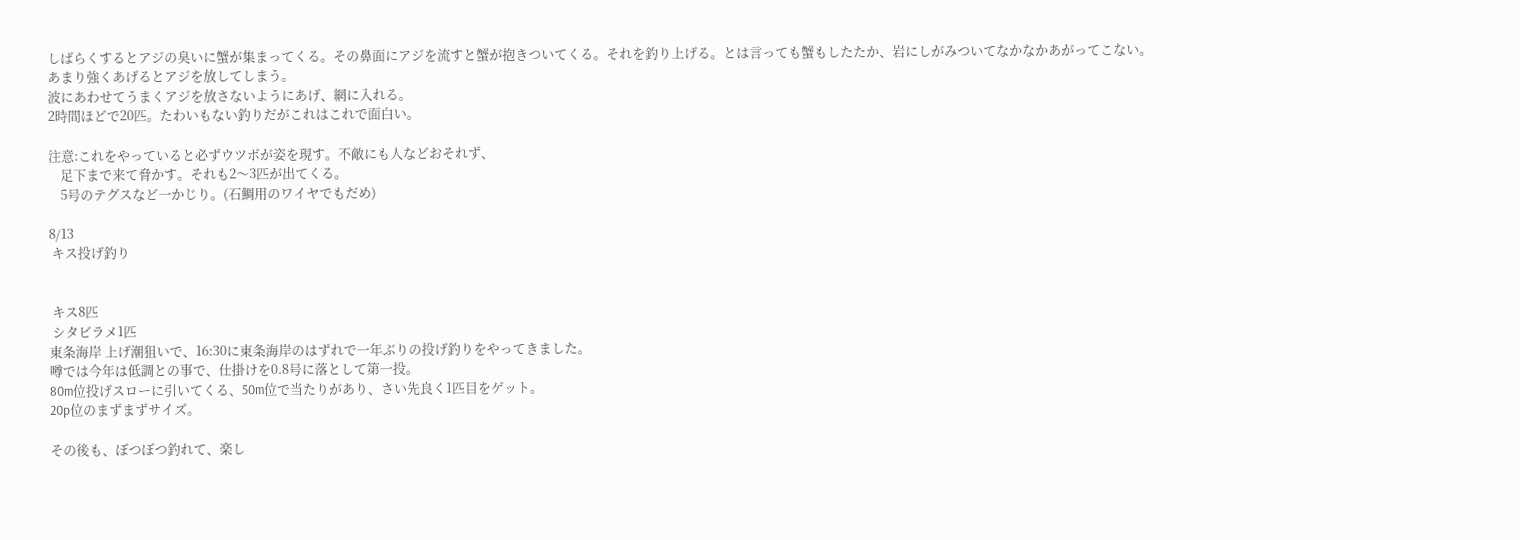しばらくするとアジの臭いに蟹が集まってくる。その鼻面にアジを流すと蟹が抱きついてくる。それを釣り上げる。とは言っても蟹もしたたか、岩にしがみついてなかなかあがってこない。
あまり強くあげるとアジを放してしまう。
波にあわせてうまくアジを放さないようにあげ、網に入れる。
2時間ほどで20匹。たわいもない釣りだがこれはこれで面白い。

注意:これをやっていると必ずウツボが姿を現す。不敵にも人などおそれず、
    足下まで来て脅かす。それも2〜3匹が出てくる。
    5号のテグスなど一かじり。(石鯛用のワイヤでもだめ)

8/13
 キス投げ釣り


 キス8匹
 シタビラメ1匹
東条海岸 上げ潮狙いで、16:30に東条海岸のはずれで一年ぶりの投げ釣りをやってきました。
噂では今年は低調との事で、仕掛けを0.8号に落として第一投。
80m位投げスローに引いてくる、50m位で当たりがあり、さい先良く1匹目をゲット。
20p位のまずまずサイズ。

その後も、ぼつぼつ釣れて、楽し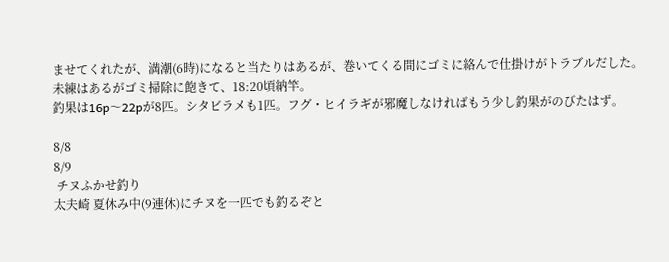ませてくれたが、満潮(6時)になると当たりはあるが、巻いてくる間にゴミに絡んで仕掛けがトラブルだした。
未練はあるがゴミ掃除に飽きて、18:20頃納竿。
釣果は16p〜22pが8匹。シタビラメも1匹。フグ・ヒイラギが邪魔しなければもう少し釣果がのびたはず。

8/8
8/9
 チヌふかせ釣り
太夫崎 夏休み中(9連休)にチヌを一匹でも釣るぞと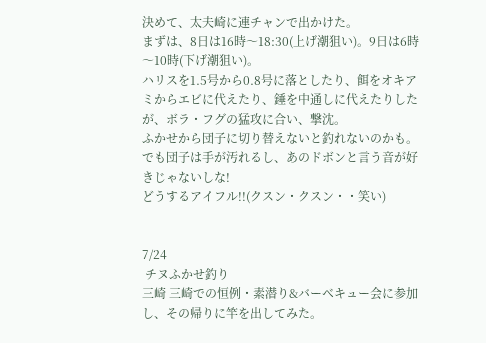決めて、太夫崎に連チャンで出かけた。
まずは、8日は16時〜18:30(上げ潮狙い)。9日は6時〜10時(下げ潮狙い)。
ハリスを1.5号から0.8号に落としたり、餌をオキアミからエビに代えたり、錘を中通しに代えたりしたが、ボラ・フグの猛攻に合い、撃沈。
ふかせから団子に切り替えないと釣れないのかも。
でも団子は手が汚れるし、あのドボンと言う音が好きじゃないしな!
どうするアイフル!!(クスン・クスン・・笑い)


7/24
 チヌふかせ釣り
三崎 三崎での恒例・素潜り&バーベキュー会に参加し、その帰りに竿を出してみた。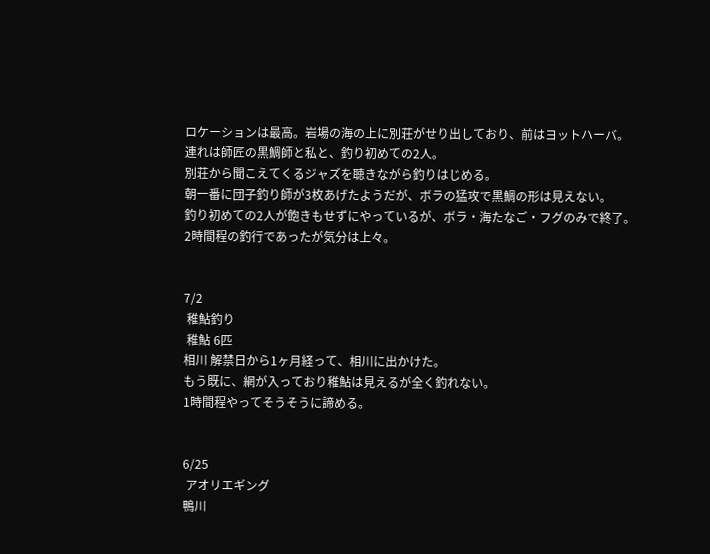ロケーションは最高。岩場の海の上に別荘がせり出しており、前はヨットハーバ。
連れは師匠の黒鯛師と私と、釣り初めての2人。
別荘から聞こえてくるジャズを聴きながら釣りはじめる。
朝一番に団子釣り師が3枚あげたようだが、ボラの猛攻で黒鯛の形は見えない。
釣り初めての2人が飽きもせずにやっているが、ボラ・海たなご・フグのみで終了。
2時間程の釣行であったが気分は上々。


7/2
 稚鮎釣り
 稚鮎 6匹
相川 解禁日から1ヶ月経って、相川に出かけた。
もう既に、網が入っており稚鮎は見えるが全く釣れない。
1時間程やってそうそうに諦める。


6/25
 アオリエギング
鴨川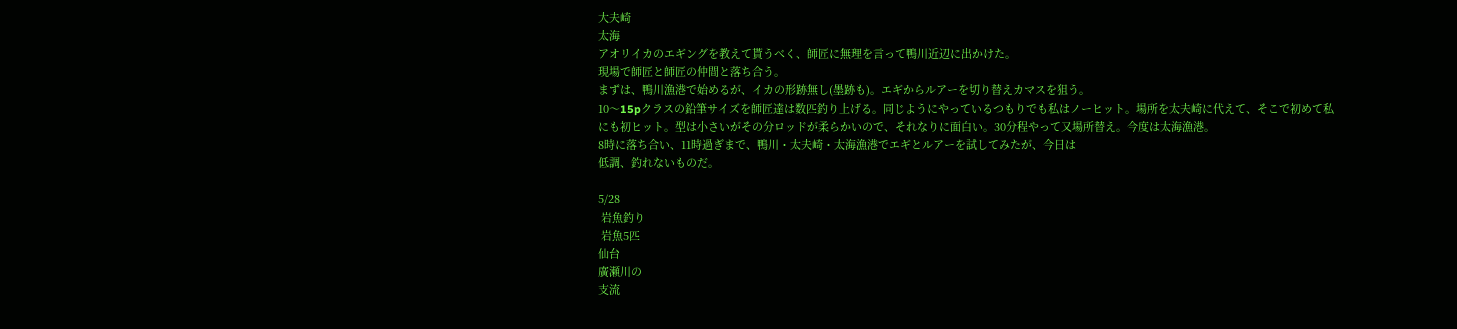大夫崎
太海
アオリイカのエギングを教えて貰うべく、師匠に無理を言って鴨川近辺に出かけた。
現場で師匠と師匠の仲間と落ち合う。
まずは、鴨川漁港で始めるが、イカの形跡無し(墨跡も)。エギからルアーを切り替えカマスを狙う。
10〜15pクラスの鉛筆サイズを師匠達は数匹釣り上げる。同じようにやっているつもりでも私はノーヒット。場所を太夫崎に代えて、そこで初めて私にも初ヒット。型は小さいがその分ロッドが柔らかいので、それなりに面白い。30分程やって又場所替え。今度は太海漁港。
8時に落ち合い、11時過ぎまで、鴨川・太夫崎・太海漁港でエギとルアーを試してみたが、今日は
低調、釣れないものだ。

5/28
 岩魚釣り
 岩魚5匹
仙台
廣瀬川の
支流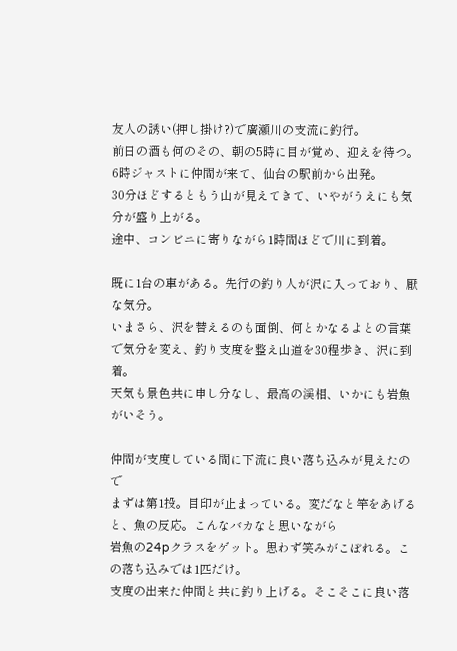友人の誘い(押し掛け?)で廣瀬川の支流に釣行。
前日の酒も何のその、朝の5時に目が覚め、迎えを待つ。
6時ジャストに仲間が来て、仙台の駅前から出発。
30分ほどするともう山が見えてきて、いやがうえにも気分が盛り上がる。
途中、コンビニに寄りながら1時間ほどで川に到着。

既に1台の車がある。先行の釣り人が沢に入っており、厭な気分。
いまさら、沢を替えるのも面倒、何とかなるよとの言葉で気分を変え、釣り支度を整え山道を30程歩き、沢に到着。
天気も景色共に申し分なし、最高の渓相、いかにも岩魚がいそう。

仲間が支度している間に下流に良い落ち込みが見えたので
まずは第1投。目印が止まっている。変だなと竿をあげると、魚の反応。こんなバカなと思いながら
岩魚の24pクラスをゲット。思わず笑みがこぼれる。この落ち込みでは1匹だけ。
支度の出来た仲間と共に釣り上げる。そこそこに良い落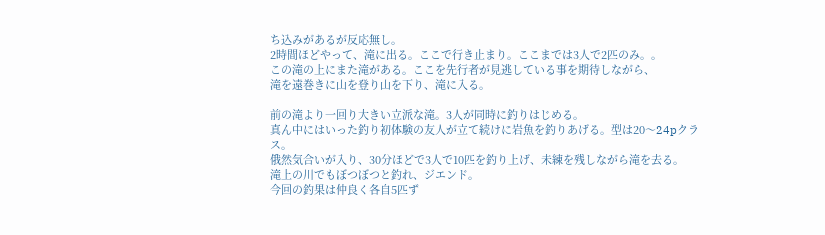ち込みがあるが反応無し。
2時間ほどやって、滝に出る。ここで行き止まり。ここまでは3人で2匹のみ。。
この滝の上にまた滝がある。ここを先行者が見逃している事を期待しながら、
滝を遠巻きに山を登り山を下り、滝に入る。

前の滝より一回り大きい立派な滝。3人が同時に釣りはじめる。
真ん中にはいった釣り初体験の友人が立て続けに岩魚を釣りあげる。型は20〜24pクラス。
俄然気合いが入り、30分ほどで3人で10匹を釣り上げ、未練を残しながら滝を去る。
滝上の川でもぼつぼつと釣れ、ジエンド。
今回の釣果は仲良く各自5匹ず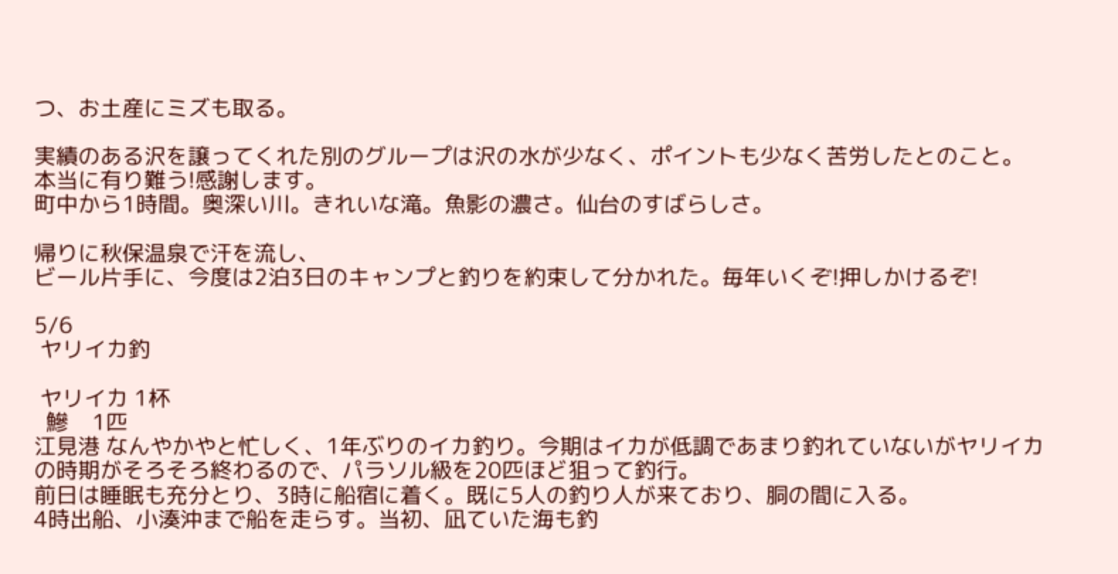つ、お土産にミズも取る。

実績のある沢を譲ってくれた別のグループは沢の水が少なく、ポイントも少なく苦労したとのこと。
本当に有り難う!感謝します。
町中から1時間。奥深い川。きれいな滝。魚影の濃さ。仙台のすばらしさ。

帰りに秋保温泉で汗を流し、
ビール片手に、今度は2泊3日のキャンプと釣りを約束して分かれた。毎年いくぞ!押しかけるぞ!

5/6
 ヤリイカ釣

 ヤリイカ 1杯
  鰺    1匹
江見港 なんやかやと忙しく、1年ぶりのイカ釣り。今期はイカが低調であまり釣れていないがヤリイカの時期がそろそろ終わるので、パラソル級を20匹ほど狙って釣行。
前日は睡眠も充分とり、3時に船宿に着く。既に5人の釣り人が来ており、胴の間に入る。
4時出船、小湊沖まで船を走らす。当初、凪ていた海も釣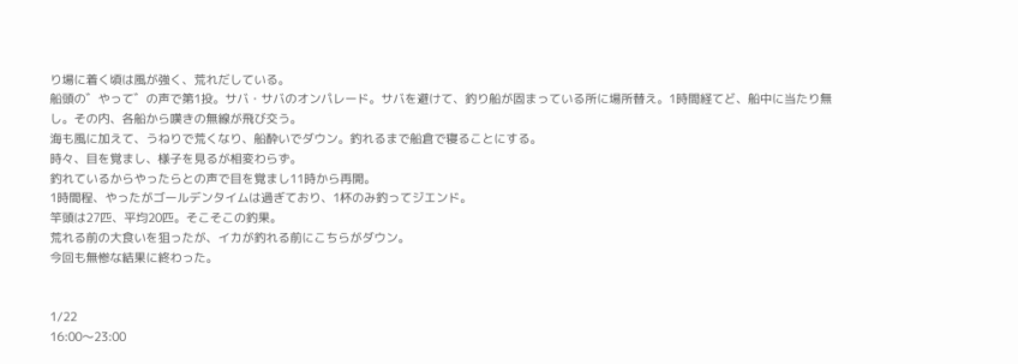り場に着く頃は風が強く、荒れだしている。
船頭の゛やって゛の声で第1投。サバ・サバのオンパレード。サバを避けて、釣り船が固まっている所に場所替え。1時間経てど、船中に当たり無し。その内、各船から嘆きの無線が飛び交う。
海も風に加えて、うねりで荒くなり、船酔いでダウン。釣れるまで船倉で寝ることにする。
時々、目を覚まし、様子を見るが相変わらず。
釣れているからやったらとの声で目を覚まし11時から再開。
1時間程、やったがゴールデンタイムは過ぎており、1杯のみ釣ってジエンド。
竿頭は27匹、平均20匹。そこそこの釣果。
荒れる前の大食いを狙ったが、イカが釣れる前にこちらがダウン。
今回も無惨な結果に終わった。


1/22
16:00〜23:00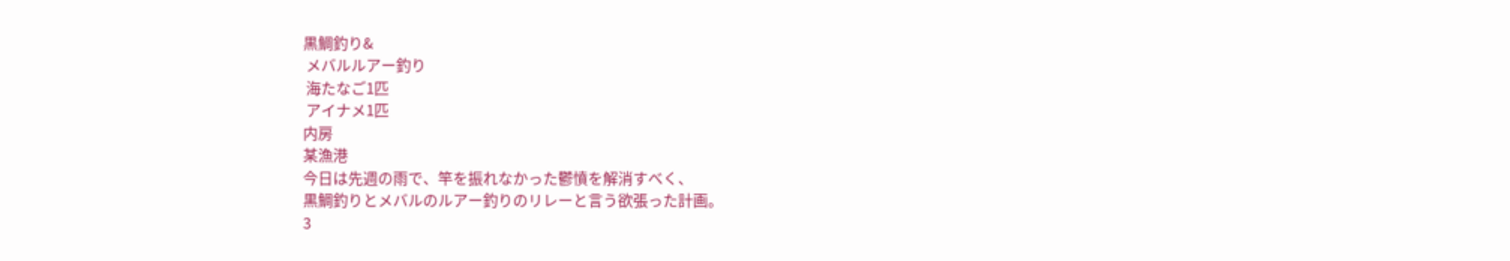黒鯛釣り&
 メバルルアー釣り
 海たなご1匹
 アイナメ1匹
内房
某漁港
今日は先週の雨で、竿を振れなかった鬱憤を解消すべく、
黒鯛釣りとメバルのルアー釣りのリレーと言う欲張った計画。
3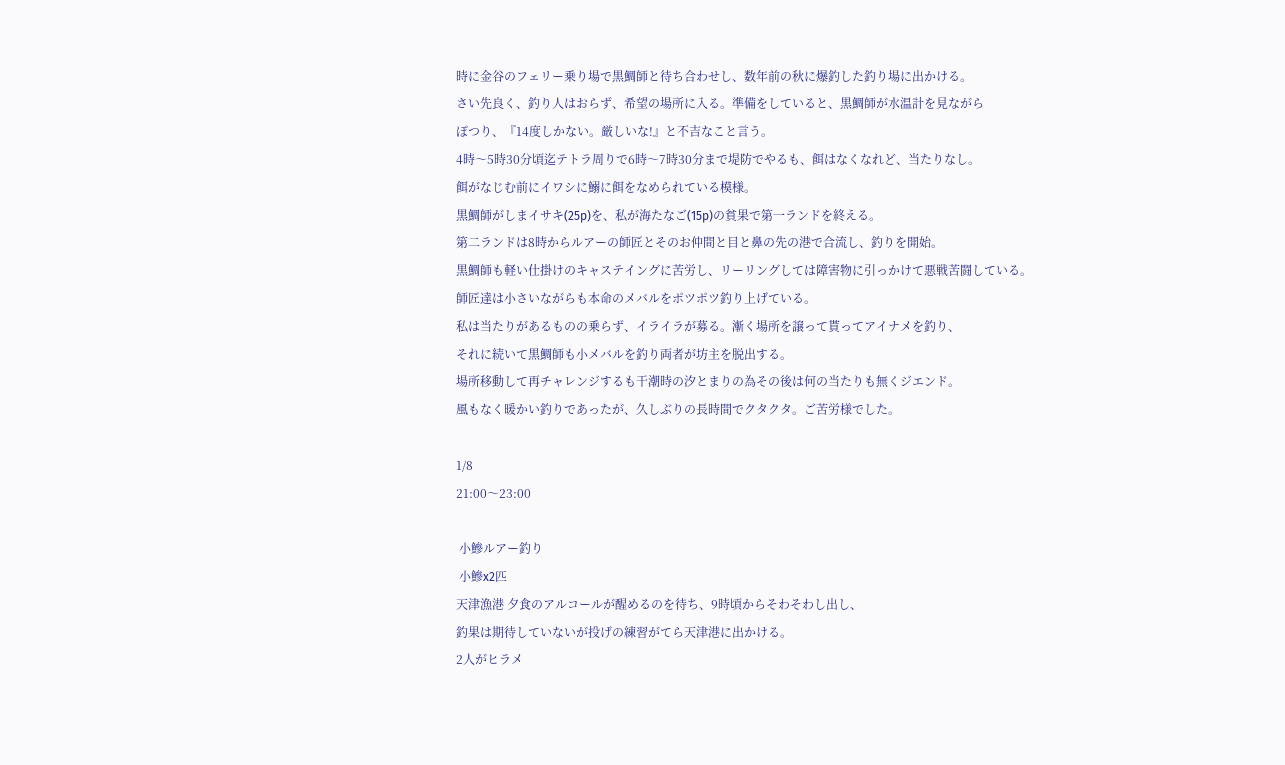時に金谷のフェリー乗り場で黒鯛師と待ち合わせし、数年前の秋に爆釣した釣り場に出かける。
さい先良く、釣り人はおらず、希望の場所に入る。準備をしていると、黒鯛師が水温計を見ながら
ぽつり、『14度しかない。厳しいな!』と不吉なこと言う。
4時〜5時30分頃迄テトラ周りで6時〜7時30分まで堤防でやるも、餌はなくなれど、当たりなし。
餌がなじむ前にイワシに鰯に餌をなめられている模様。
黒鯛師がしまイサキ(25p)を、私が海たなご(15p)の貧果で第一ランドを終える。
第二ランドは8時からルアーの師匠とそのお仲間と目と鼻の先の港で合流し、釣りを開始。
黒鯛師も軽い仕掛けのキャステイングに苦労し、リーリングしては障害物に引っかけて悪戦苦闘している。
師匠達は小さいながらも本命のメバルをポツポツ釣り上げている。
私は当たりがあるものの乗らず、イライラが募る。漸く場所を譲って貰ってアイナメを釣り、
それに続いて黒鯛師も小メバルを釣り両者が坊主を脱出する。
場所移動して再チャレンジするも干潮時の汐とまりの為その後は何の当たりも無くジエンド。
風もなく暖かい釣りであったが、久しぶりの長時間でクタクタ。ご苦労様でした。

1/8
21:00〜23:00

 小鰺ルアー釣り
 小鰺x2匹
天津漁港 夕食のアルコールが醒めるのを待ち、9時頃からそわそわし出し、
釣果は期待していないが投げの練習がてら天津港に出かける。
2人がヒラメ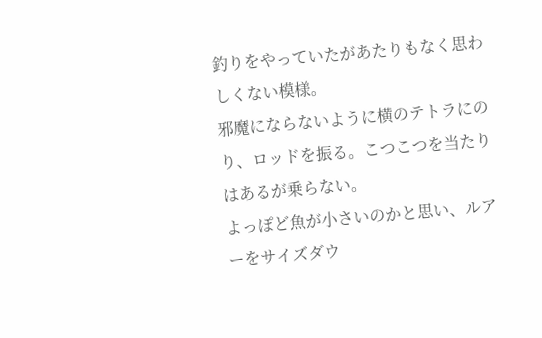釣りをやっていたがあたりもなく思わしくない模様。
邪魔にならないように横のテトラにのり、ロッドを振る。こつこつを当たりはあるが乗らない。
よっぽど魚が小さいのかと思い、ルアーをサイズダウ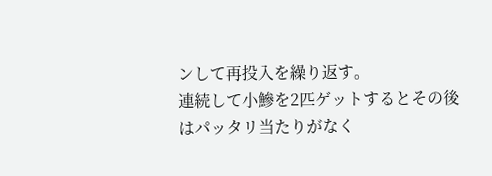ンして再投入を繰り返す。
連続して小鰺を2匹ゲットするとその後はパッタリ当たりがなく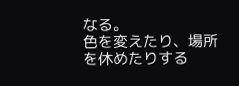なる。
色を変えたり、場所を休めたりする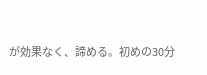が効果なく、諦める。初めの30分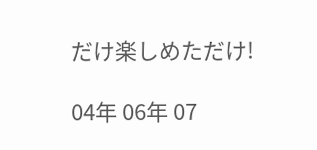だけ楽しめただけ!

04年 06年 07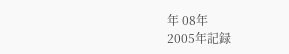年 08年
2005年記録